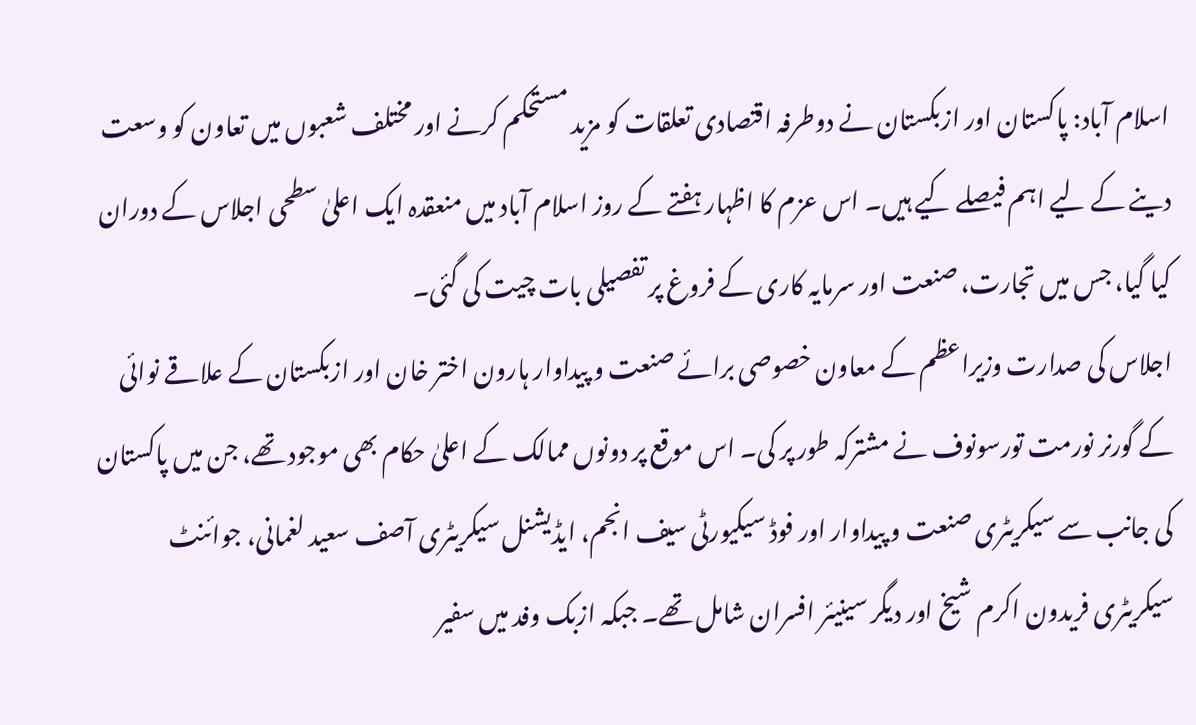اسلام آباد: پاکستان اور ازبکستان نے دوطرفہ اقتصادی تعلقات کو مزید مستحکم کرنے اور مختلف شعبوں میں تعاون کو وسعت دینے کے لیے اہم فیصلے کیے ہیں۔ اس عزم کا اظہار ہفتے کے روز اسلام آباد میں منعقدہ ایک اعلیٰ سطحی اجلاس کے دوران کیا گیا، جس میں تجارت، صنعت اور سرمایہ کاری کے فروغ پر تفصیلی بات چیت کی گئی۔
اجلاس کی صدارت وزیراعظم کے معاون خصوصی برائے صنعت و پیداوار ہارون اختر خان اور ازبکستان کے علاقے نوائی کے گورنر نورمت تورسونوف نے مشترکہ طور پر کی۔ اس موقع پر دونوں ممالک کے اعلیٰ حکام بھی موجود تھے، جن میں پاکستان کی جانب سے سیکریٹری صنعت و پیداوار اور فوڈ سیکیورٹی سیف انجم، ایڈیشنل سیکریٹری آصف سعید لغمانی، جوائنٹ سیکریٹری فریدون اکرم شیخ اور دیگر سینیئر افسران شامل تھے۔ جبکہ ازبک وفد میں سفیر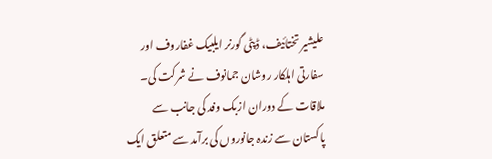علیشیر تختائیف، ڈپٹی گورنر ایلبیک غفاروف اور سفارتی اہلکار روشان جمانوف نے شرکت کی۔
ملاقات کے دوران ازبک وفد کی جانب سے پاکستان سے زندہ جانوروں کی برآمد سے متعلق ایک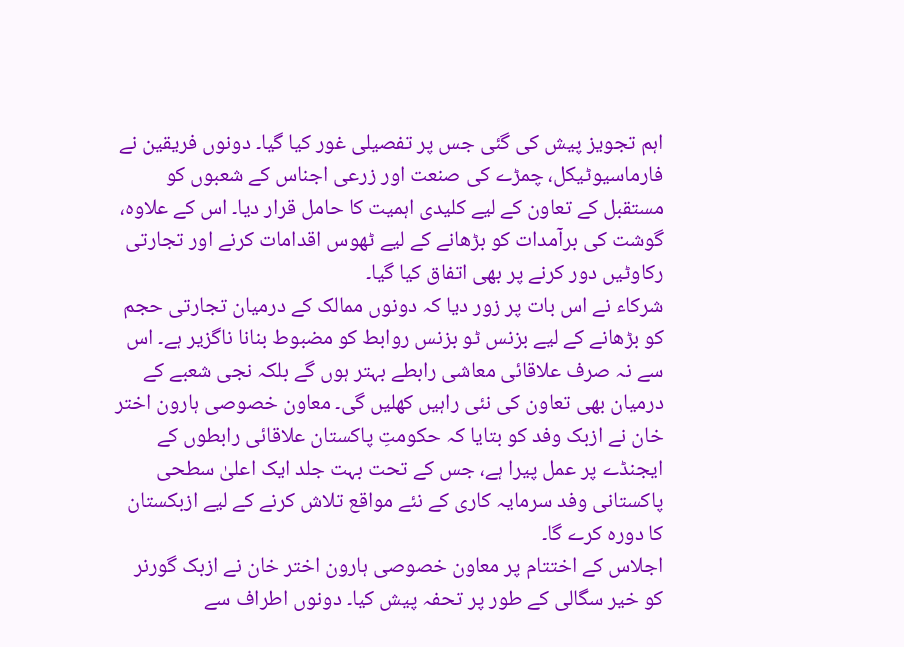اہم تجویز پیش کی گئی جس پر تفصیلی غور کیا گیا۔ دونوں فریقین نے فارماسیوٹیکل، چمڑے کی صنعت اور زرعی اجناس کے شعبوں کو مستقبل کے تعاون کے لیے کلیدی اہمیت کا حامل قرار دیا۔ اس کے علاوہ، گوشت کی برآمدات کو بڑھانے کے لیے ٹھوس اقدامات کرنے اور تجارتی رکاوٹیں دور کرنے پر بھی اتفاق کیا گیا۔
شرکاء نے اس بات پر زور دیا کہ دونوں ممالک کے درمیان تجارتی حجم کو بڑھانے کے لیے بزنس ٹو بزنس روابط کو مضبوط بنانا ناگزیر ہے۔ اس سے نہ صرف علاقائی معاشی رابطے بہتر ہوں گے بلکہ نجی شعبے کے درمیان بھی تعاون کی نئی راہیں کھلیں گی۔ معاون خصوصی ہارون اختر خان نے ازبک وفد کو بتایا کہ حکومتِ پاکستان علاقائی رابطوں کے ایجنڈے پر عمل پیرا ہے، جس کے تحت بہت جلد ایک اعلیٰ سطحی پاکستانی وفد سرمایہ کاری کے نئے مواقع تلاش کرنے کے لیے ازبکستان کا دورہ کرے گا۔
اجلاس کے اختتام پر معاون خصوصی ہارون اختر خان نے ازبک گورنر کو خیر سگالی کے طور پر تحفہ پیش کیا۔ دونوں اطراف سے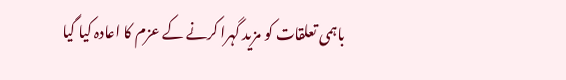باہمی تعلقات کو مزید گہرا کرنے کے عزم کا اعادہ کیا گیا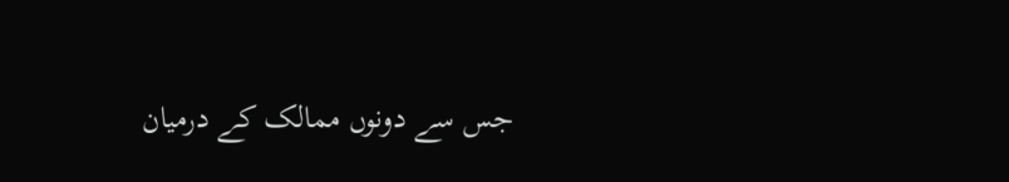جس سے دونوں ممالک کے درمیان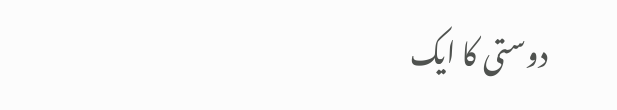دوستی کا ایک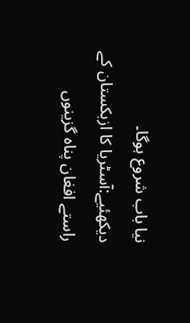نیا باب شروع ہوگا۔
دیکھئیے:آسٹریا کا ازبکستان کے راستے افغان پناہ گزینوں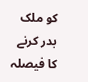کو ملک بدر کرنے کا فیصلہ